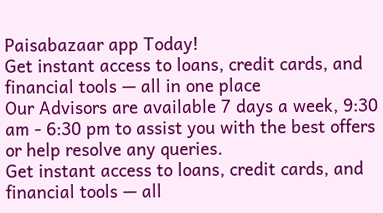Paisabazaar app Today!
Get instant access to loans, credit cards, and financial tools — all in one place
Our Advisors are available 7 days a week, 9:30 am - 6:30 pm to assist you with the best offers or help resolve any queries.
Get instant access to loans, credit cards, and financial tools — all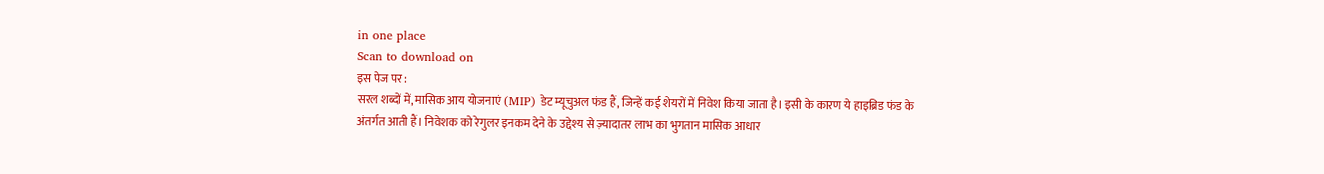in one place
Scan to download on
इस पेज पर :
सरल शब्दों में, मासिक आय योजनाएं (MIP) डेट म्यूचुअल फंड हैं, जिन्हें कई शेयरों में निवेश किया जाता है। इसी के कारण ये हाइब्रिड फंड के अंतर्गत आती हैं। निवेशक को रेगुलर इनकम देने के उद्देश्य से ज़्यादातर लाभ का भुगतान मासिक आधार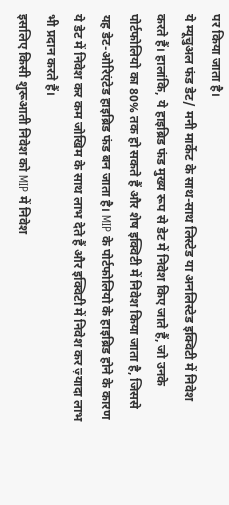पर किया जाता है।
ये म्यूचुअल फंड डेट/ मनी मार्केट के साथ-साथ लिस्टेड या अनलिस्टेड इक्विटी में निवेश करते हैं। हालांकि, ये हाइब्रिड फंड मुख्य रूप से डेट में निवेश किए जाते हैं, जो उनके पोर्टफोलियो का 80% तक हो सकते हैं और शेष इक्विटी में निवेश किया जाता है, जिससे यह डेट-ओरिएंटेड हाइब्रिड फंड बन जाता है। MIP के पोर्टफोलियो के हाइब्रिड होने के कारण ये डेट में निवेश कर कम जोखिम के साथ लाभ देते हैं और इक्विटी में निवेश कर ज़्यादा लाभ भी प्रदान करते हैं।
इसलिए किसी शुरूआती निवेश को MIP में निवेश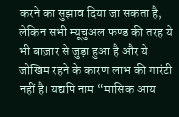करने का सुझाव दिया जा सकता है, लेकिन सभी म्यूचुअल फण्ड की तरह ये भी बाज़ार से जुड़ा हुआ है और ये जोखिम रहने के कारण लाभ की गारंटी नहीं है। यद्यपि नाम “मासिक आय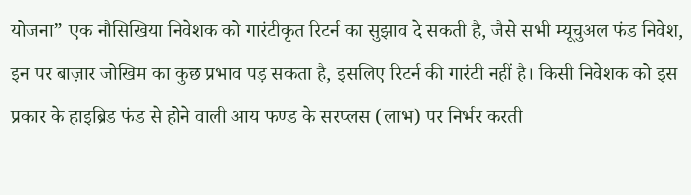योजना” एक नौसिखिया निवेशक को गारंटीकृत रिटर्न का सुझाव दे सकती है, जैसे सभी म्यूचुअल फंड निवेश, इन पर बाज़ार जोखिम का कुछ प्रभाव पड़ सकता है, इसलिए रिटर्न की गारंटी नहीं है। किसी निवेशक को इस प्रकार के हाइब्रिड फंड से होने वाली आय फण्ड के सरप्लस (लाभ) पर निर्भर करती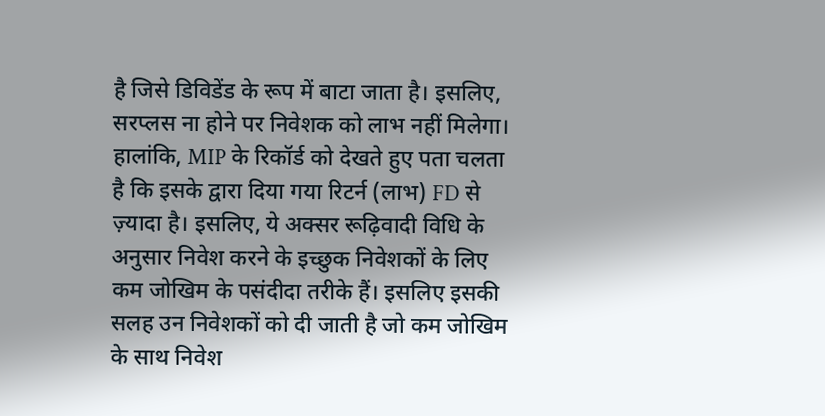है जिसे डिविडेंड के रूप में बाटा जाता है। इसलिए, सरप्लस ना होने पर निवेशक को लाभ नहीं मिलेगा। हालांकि, MIP के रिकॉर्ड को देखते हुए पता चलता है कि इसके द्वारा दिया गया रिटर्न (लाभ) FD से ज़्यादा है। इसलिए, ये अक्सर रूढ़िवादी विधि के अनुसार निवेश करने के इच्छुक निवेशकों के लिए कम जोखिम के पसंदीदा तरीके हैं। इसलिए इसकी सलह उन निवेशकों को दी जाती है जो कम जोखिम के साथ निवेश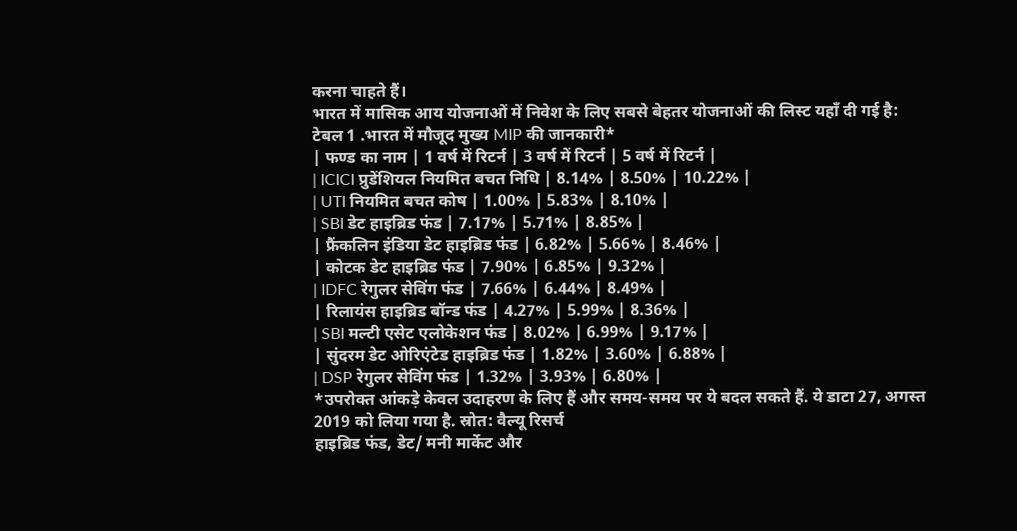करना चाहते हैं।
भारत में मासिक आय योजनाओं में निवेश के लिए सबसे बेहतर योजनाओं की लिस्ट यहाँ दी गई है:
टेबल 1 .भारत में मौजूद मुख्य MIP की जानकारी*
| फण्ड का नाम | 1 वर्ष में रिटर्न | 3 वर्ष में रिटर्न | 5 वर्ष में रिटर्न |
| ICICI प्रुडेंशियल नियमित बचत निधि | 8.14% | 8.50% | 10.22% |
| UTI नियमित बचत कोष | 1.00% | 5.83% | 8.10% |
| SBI डेट हाइब्रिड फंड | 7.17% | 5.71% | 8.85% |
| फ्रैंकलिन इंडिया डेट हाइब्रिड फंड | 6.82% | 5.66% | 8.46% |
| कोटक डेट हाइब्रिड फंड | 7.90% | 6.85% | 9.32% |
| IDFC रेगुलर सेविंग फंड | 7.66% | 6.44% | 8.49% |
| रिलायंस हाइब्रिड बॉन्ड फंड | 4.27% | 5.99% | 8.36% |
| SBI मल्टी एसेट एलोकेशन फंड | 8.02% | 6.99% | 9.17% |
| सुंदरम डेट ओरिएंटेड हाइब्रिड फंड | 1.82% | 3.60% | 6.88% |
| DSP रेगुलर सेविंग फंड | 1.32% | 3.93% | 6.80% |
*उपरोक्त आंकड़े केवल उदाहरण के लिए हैं और समय-समय पर ये बदल सकते हैं. ये डाटा 27, अगस्त 2019 को लिया गया है. स्रोत: वैल्यू रिसर्च
हाइब्रिड फंड, डेट/ मनी मार्केट और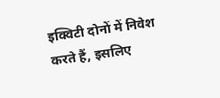इक्विटी दोनों में निवेश करते हैं, इसलिए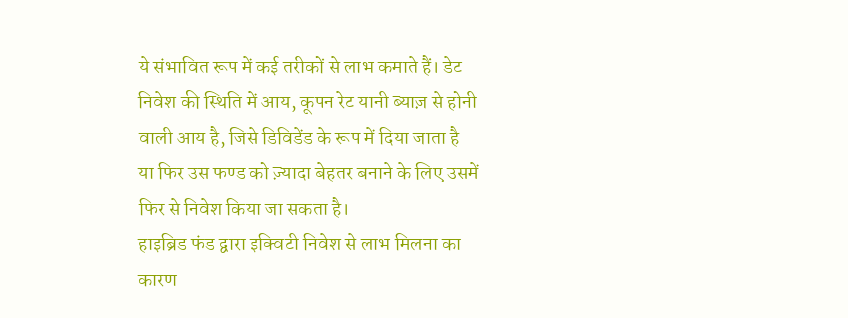ये संभावित रूप में कई तरीकों से लाभ कमाते हैं। डेट निवेश की स्थिति में आय, कूपन रेट यानी ब्याज़ से होनी वाली आय है, जिसे डिविडेंड के रूप में दिया जाता है या फिर उस फण्ड को ज़्यादा बेहतर बनाने के लिए उसमें फिर से निवेश किया जा सकता है।
हाइब्रिड फंड द्वारा इक्विटी निवेश से लाभ मिलना का कारण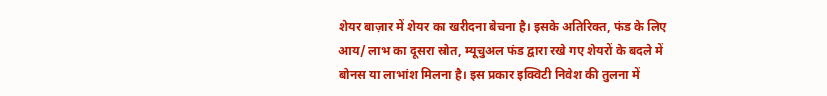शेयर बाज़ार में शेयर का खरीदना बेचना है। इसके अतिरिक्त, फंड के लिए आय/ लाभ का दूसरा स्रोत, म्यूचुअल फंड द्वारा रखे गए शेयरों के बदले में बोनस या लाभांश मिलना है। इस प्रकार इक्विटी निवेश की तुलना में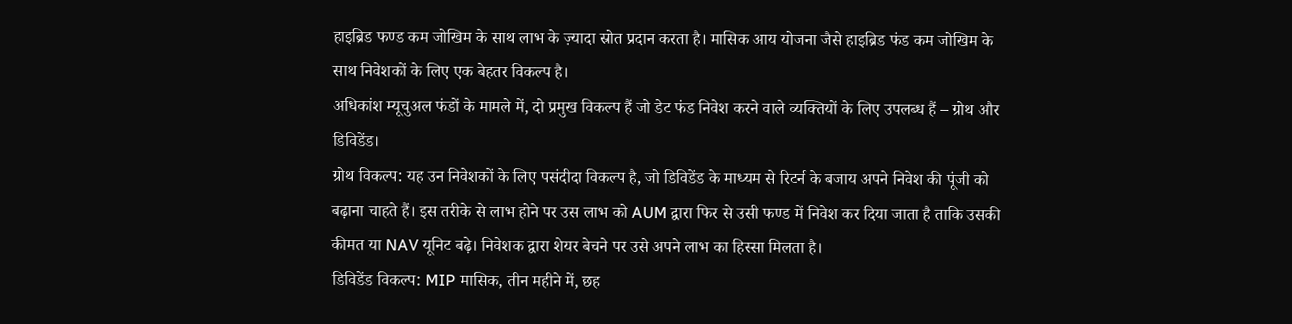हाइब्रिड फण्ड कम जोखिम के साथ लाभ के ज़्यादा स्रोत प्रदान करता है। मासिक आय योजना जैसे हाइब्रिड फंड कम जोखिम के साथ निवेशकों के लिए एक बेहतर विकल्प है।
अधिकांश म्यूचुअल फंडों के मामले में, दो प्रमुख विकल्प हैं जो डेट फंड निवेश करने वाले व्यक्तियों के लिए उपलब्ध हैं – ग्रोथ और डिविडेंड।
ग्रोथ विकल्प: यह उन निवेशकों के लिए पसंदीदा विकल्प है, जो डिविडेंड के माध्यम से रिटर्न के बजाय अपने निवेश की पूंजी को बढ़ाना चाहते हैं। इस तरीके से लाभ होने पर उस लाभ को AUM द्वारा फिर से उसी फण्ड में निवेश कर दिया जाता है ताकि उसकी कीमत या NAV यूनिट बढ़े। निवेशक द्वारा शेयर बेचने पर उसे अपने लाभ का हिस्सा मिलता है।
डिविडेंड विकल्प: MIP मासिक, तीन महीने में, छह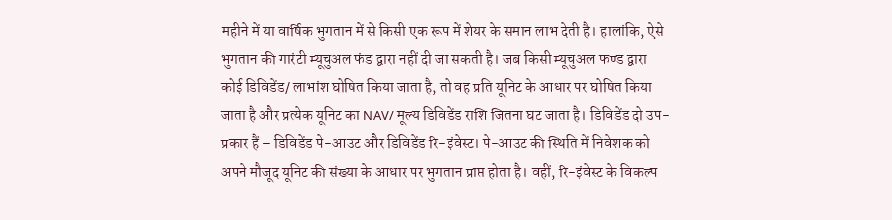महीने में या वार्षिक भुगतान में से किसी एक रूप में शेयर के समान लाभ देती है। हालांकि, ऐसे भुगतान की गारंटी म्यूचुअल फंड द्वारा नहीं दी जा सकती है। जब किसी म्यूचुअल फण्ड द्वारा कोई डिविडेंड/ लाभांश घोषित किया जाता है, तो वह प्रति यूनिट के आधार पर घोषित किया जाता है और प्रत्येक यूनिट का NAV/ मूल्य डिविडेंड राशि जितना घट जाता है। डिविडेंड दो उप-प्रकार हैं – डिविडेंड पे-आउट और डिविडेंड रि-इंवेस्ट। पे-आउट की स्थिति में निवेशक को अपने मौजूद यूनिट की संख्या के आधार पर भुगतान प्राप्त होता है। वहीं, रि-इंवेस्ट के विकल्प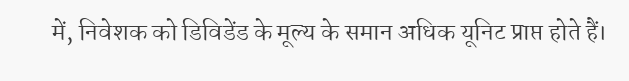में, निवेशक को डिविडेंड के मूल्य के समान अधिक यूनिट प्राप्त होते हैं।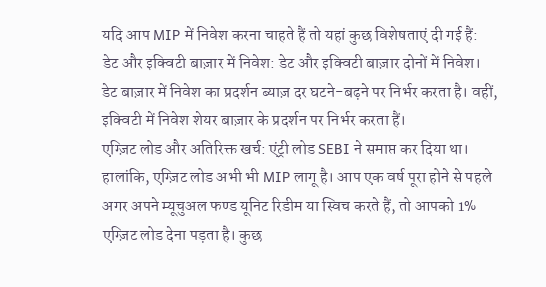यदि आप MIP में निवेश करना चाहते हैं तो यहां कुछ विशेषताएं दी गई हैं:
डेट और इक्विटी बाज़ार में निवेश: डेट और इक्विटी बाज़ार दोनों में निवेश। डेट बाज़ार में निवेश का प्रदर्शन ब्याज़ दर घटने-बढ़ने पर निर्भर करता है। वहीं, इक्विटी में निवेश शेयर बाज़ार के प्रदर्शन पर निर्भर करता हैं।
एग्ज़िट लोड और अतिरिक्त खर्च: एंट्री लोड SEBI ने समाप्त कर दिया था। हालांकि, एग्ज़िट लोड अभी भी MIP लागू है। आप एक वर्ष पूरा होने से पहले अगर अपने म्यूचुअल फण्ड यूनिट रिडीम या स्विच करते हैं, तो आपको 1% एग्ज़िट लोड देना पड़ता है। कुछ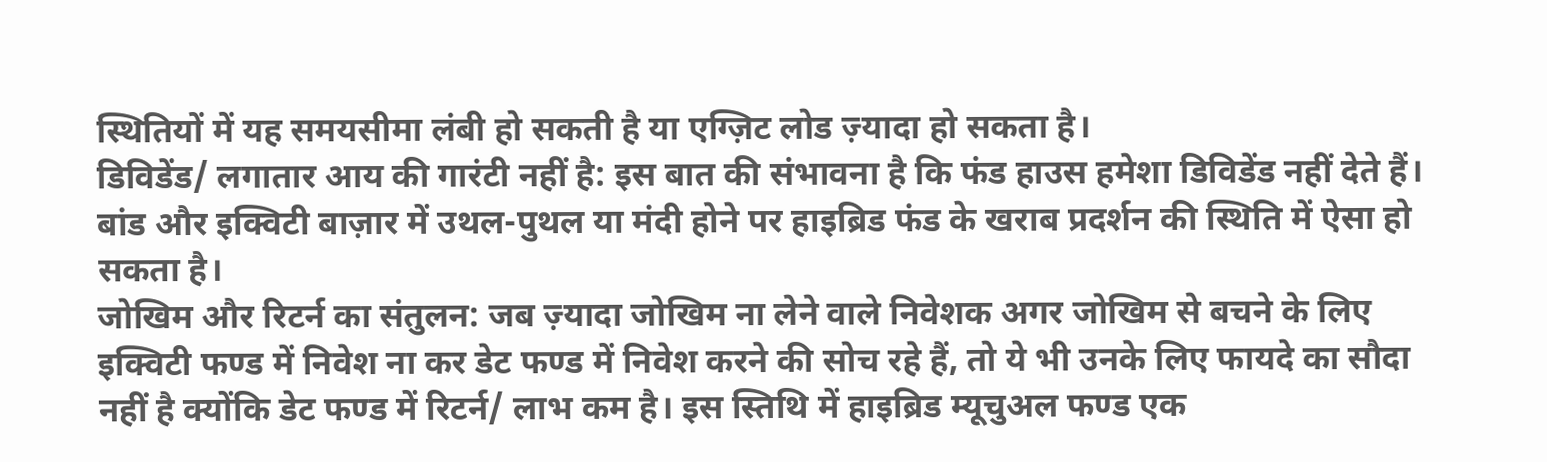स्थितियों में यह समयसीमा लंबी हो सकती है या एग्ज़िट लोड ज़्यादा हो सकता है।
डिविडेंड/ लगातार आय की गारंटी नहीं है: इस बात की संभावना है कि फंड हाउस हमेशा डिविडेंड नहीं देते हैं। बांड और इक्विटी बाज़ार में उथल-पुथल या मंदी होने पर हाइब्रिड फंड के खराब प्रदर्शन की स्थिति में ऐसा हो सकता है।
जोखिम और रिटर्न का संतुलन: जब ज़्यादा जोखिम ना लेने वाले निवेशक अगर जोखिम से बचने के लिए इक्विटी फण्ड में निवेश ना कर डेट फण्ड में निवेश करने की सोच रहे हैं, तो ये भी उनके लिए फायदे का सौदा नहीं है क्योंकि डेट फण्ड में रिटर्न/ लाभ कम है। इस स्तिथि में हाइब्रिड म्यूचुअल फण्ड एक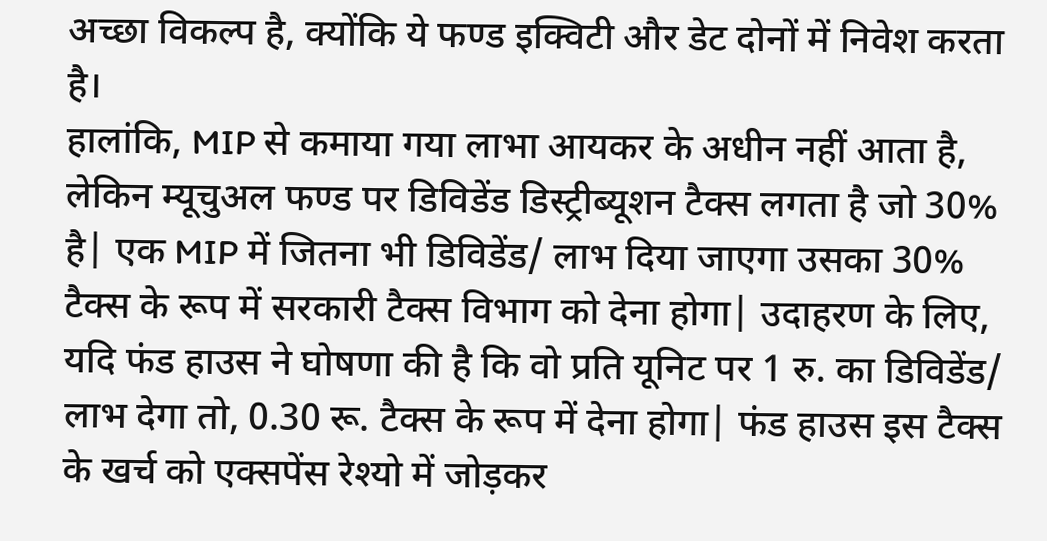अच्छा विकल्प है, क्योंकि ये फण्ड इक्विटी और डेट दोनों में निवेश करता है।
हालांकि, MIP से कमाया गया लाभा आयकर के अधीन नहीं आता है, लेकिन म्यूचुअल फण्ड पर डिविडेंड डिस्ट्रीब्यूशन टैक्स लगता है जो 30% है| एक MIP में जितना भी डिविडेंड/ लाभ दिया जाएगा उसका 30% टैक्स के रूप में सरकारी टैक्स विभाग को देना होगा| उदाहरण के लिए, यदि फंड हाउस ने घोषणा की है कि वो प्रति यूनिट पर 1 रु. का डिविडेंड/ लाभ देगा तो, 0.30 रू. टैक्स के रूप में देना होगा| फंड हाउस इस टैक्स के खर्च को एक्सपेंस रेश्यो में जोड़कर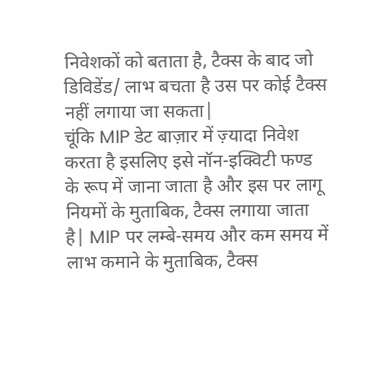निवेशकों को बताता है, टैक्स के बाद जो डिविडेंड/ लाभ बचता है उस पर कोई टैक्स नहीं लगाया जा सकता|
चूंकि MIP डेट बाज़ार में ज़्यादा निवेश करता है इसलिए इसे नॉन-इक्विटी फण्ड के रूप में जाना जाता है और इस पर लागू नियमों के मुताबिक, टैक्स लगाया जाता है| MIP पर लम्बे-समय और कम समय में लाभ कमाने के मुताबिक, टैक्स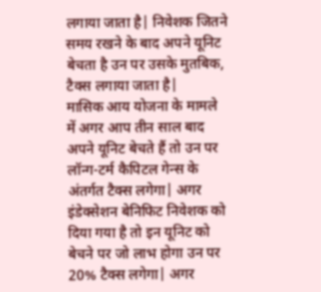लगाया जाता है| निवेशक जितने समय रखने के बाद अपने यूनिट बेचता है उन पर उसके मुतबिक, टैक्स लगाया जाता है|
मासिक आय योजना के मामले में अगर आप तीन साल बाद अपने यूनिट बेचते हैं तो उन पर लॉन्ग-टर्म कैपिटल गेन्स के अंतर्गत टैक्स लगेगा| अगर इंडेक्सेशन बेनिफिट निवेशक को दिया गया है तो इन यूनिट को बेचने पर जो लाभ होगा उन पर 20% टैक्स लगेगा| अगर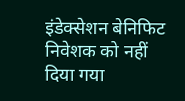इंडेक्सेशन बेनिफिट निवेशक को नहीं दिया गया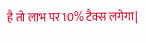है तो लाभ पर 10% टैक्स लगेगा|